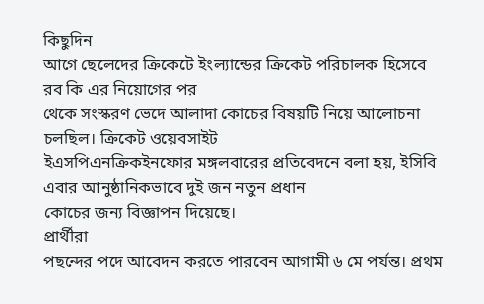কিছুদিন
আগে ছেলেদের ক্রিকেটে ইংল্যান্ডের ক্রিকেট পরিচালক হিসেবে রব কি এর নিয়োগের পর
থেকে সংস্করণ ভেদে আলাদা কোচের বিষয়টি নিয়ে আলোচনা চলছিল। ক্রিকেট ওয়েবসাইট
ইএসপিএনক্রিকইনফোর মঙ্গলবারের প্রতিবেদনে বলা হয়, ইসিবি এবার আনুষ্ঠানিকভাবে দুই জন নতুন প্রধান
কোচের জন্য বিজ্ঞাপন দিয়েছে।
প্রার্থীরা
পছন্দের পদে আবেদন করতে পারবেন আগামী ৬ মে পর্যন্ত। প্রথম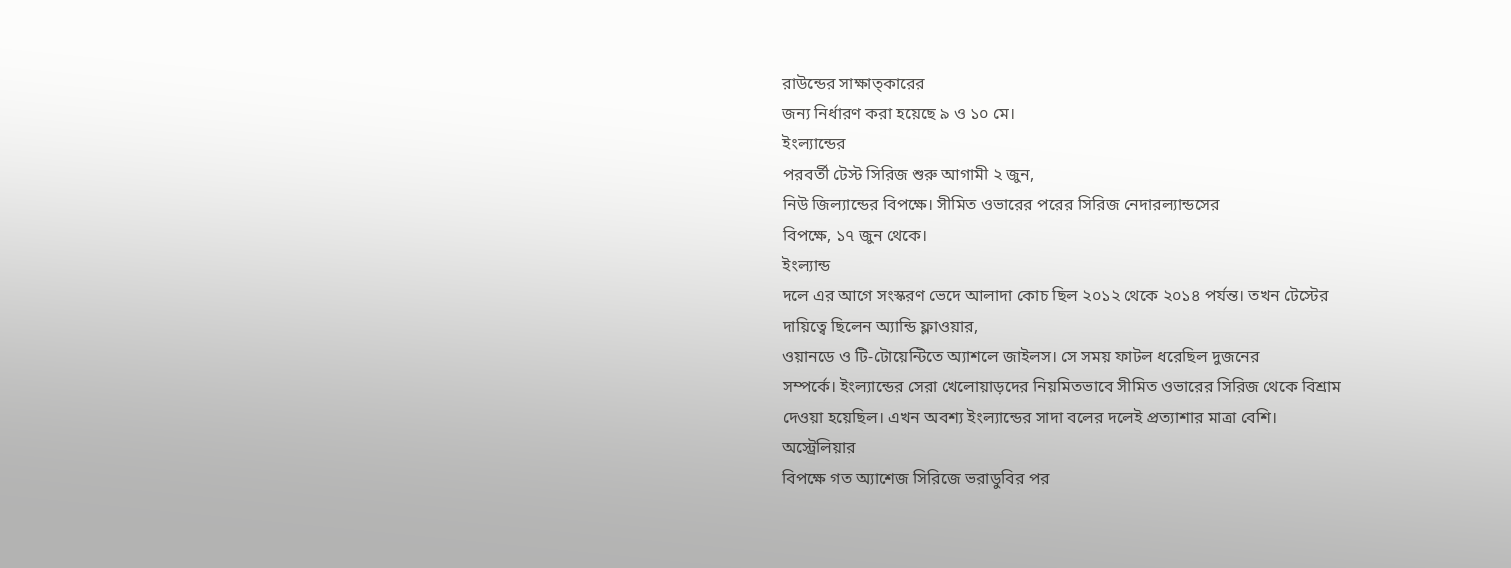রাউন্ডের সাক্ষাত্কারের
জন্য নির্ধারণ করা হয়েছে ৯ ও ১০ মে।
ইংল্যান্ডের
পরবর্তী টেস্ট সিরিজ শুরু আগামী ২ জুন,
নিউ জিল্যান্ডের বিপক্ষে। সীমিত ওভারের পরের সিরিজ নেদারল্যান্ডসের
বিপক্ষে, ১৭ জুন থেকে।
ইংল্যান্ড
দলে এর আগে সংস্করণ ভেদে আলাদা কোচ ছিল ২০১২ থেকে ২০১৪ পর্যন্ত। তখন টেস্টের
দায়িত্বে ছিলেন অ্যান্ডি ফ্লাওয়ার,
ওয়ানডে ও টি-টোয়েন্টিতে অ্যাশলে জাইলস। সে সময় ফাটল ধরেছিল দুজনের
সম্পর্কে। ইংল্যান্ডের সেরা খেলোয়াড়দের নিয়মিতভাবে সীমিত ওভারের সিরিজ থেকে বিশ্রাম
দেওয়া হয়েছিল। এখন অবশ্য ইংল্যান্ডের সাদা বলের দলেই প্রত্যাশার মাত্রা বেশি।
অস্ট্রেলিয়ার
বিপক্ষে গত অ্যাশেজ সিরিজে ভরাডুবির পর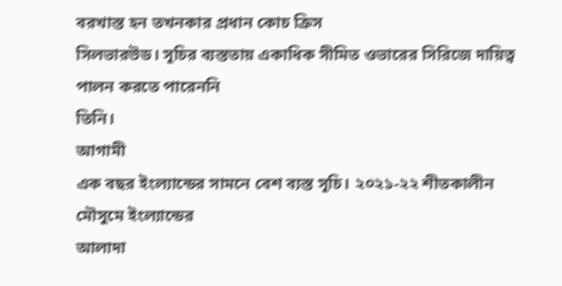বরখাস্ত হন তখনকার প্রধান কোচ ক্রিস
সিলভারউড। সূচির ব্যস্ততায় একাধিক সীমিত ওভারের সিরিজে দায়িত্ব পালন করতে পারেননি
তিনি।
আগামী
এক বছর ইংল্যান্ডের সামনে বেশ ব্যস্ত সূচি। ২০২১-২২ শীতকালীন মৌসুমে ইংল্যান্ডের
আলাদা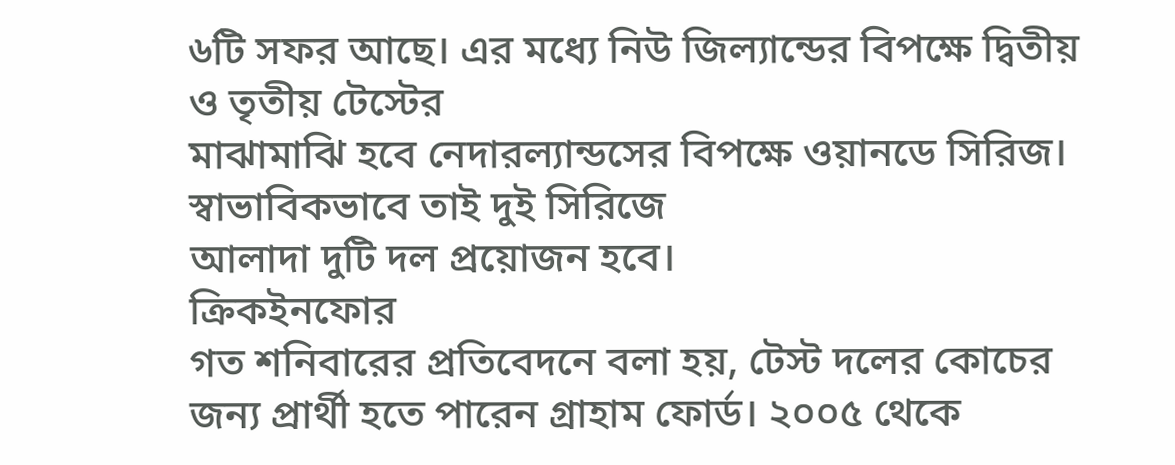৬টি সফর আছে। এর মধ্যে নিউ জিল্যান্ডের বিপক্ষে দ্বিতীয় ও তৃতীয় টেস্টের
মাঝামাঝি হবে নেদারল্যান্ডসের বিপক্ষে ওয়ানডে সিরিজ। স্বাভাবিকভাবে তাই দুই সিরিজে
আলাদা দুটি দল প্রয়োজন হবে।
ক্রিকইনফোর
গত শনিবারের প্রতিবেদনে বলা হয়, টেস্ট দলের কোচের জন্য প্রার্থী হতে পারেন গ্রাহাম ফোর্ড। ২০০৫ থেকে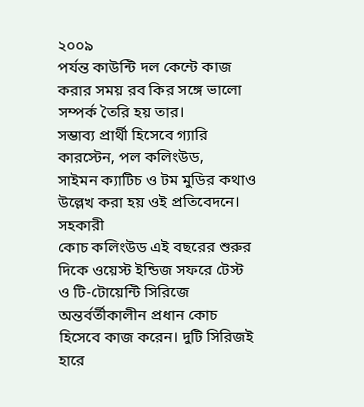২০০৯
পর্যন্ত কাউন্টি দল কেন্টে কাজ করার সময় রব কির সঙ্গে ভালো সম্পর্ক তৈরি হয় তার।
সম্ভাব্য প্রার্থী হিসেবে গ্যারি কারস্টেন, পল কলিংউড,
সাইমন ক্যাটিচ ও টম মুডির কথাও উল্লেখ করা হয় ওই প্রতিবেদনে।
সহকারী
কোচ কলিংউড এই বছরের শুরুর দিকে ওয়েস্ট ইন্ডিজ সফরে টেস্ট ও টি-টোয়েন্টি সিরিজে
অন্তর্বর্তীকালীন প্রধান কোচ হিসেবে কাজ করেন। দুটি সিরিজই হারে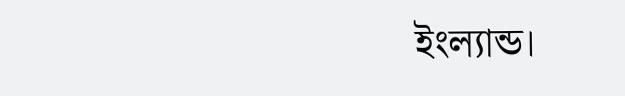ইংল্যান্ড।